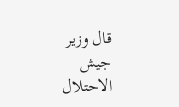قال وزير جيش الاحتلال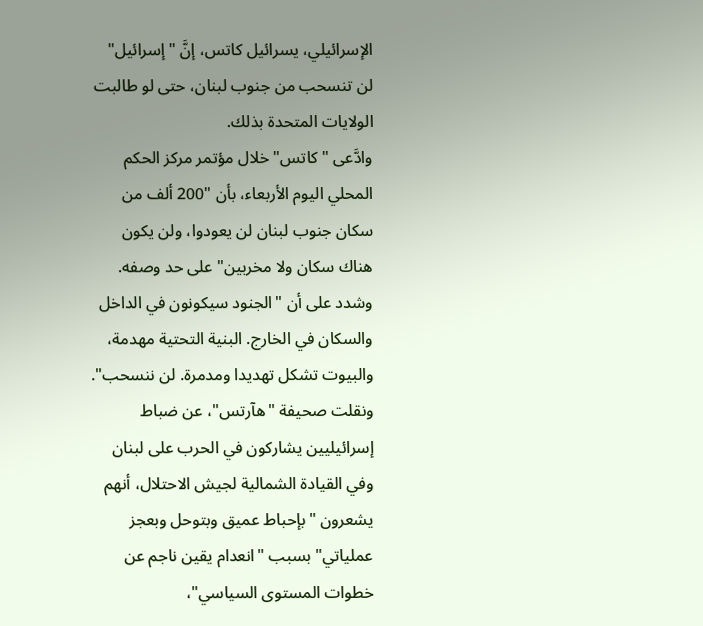الإسرائيلي، يسرائيل كاتس، إنَّ "إسرائيل" لن تنسحب من جنوب لبنان، حتى لو طالبت الولايات المتحدة بذلك.
وادَّعى "كاتس" خلال مؤتمر مركز الحكم المحلي اليوم الأربعاء، بأن "200 ألف من سكان جنوب لبنان لن يعودوا، ولن يكون هناك سكان ولا مخربين" على حد وصفه.
وشدد على أن "الجنود سيكونون في الداخل والسكان في الخارج. البنية التحتية مهدمة، والبيوت تشكل تهديدا ومدمرة. لن ننسحب".
ونقلت صحيفة "هآرتس"، عن ضباط إسرائيليين يشاركون في الحرب على لبنان وفي القيادة الشمالية لجيش الاحتلال، أنهم يشعرون "بإحباط عميق وبتوحل وبعجز عملياتي" بسبب "انعدام يقين ناجم عن خطوات المستوى السياسي"،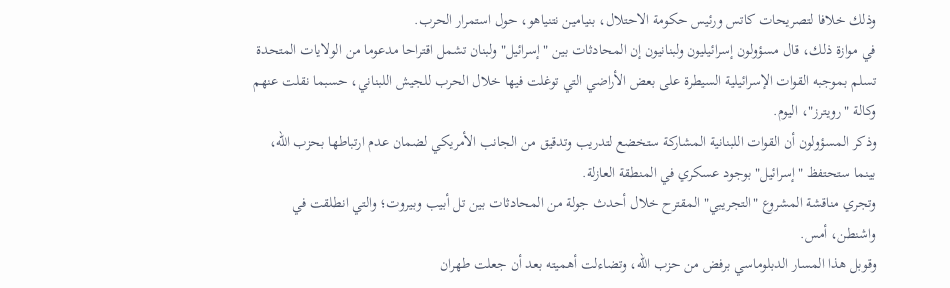وذلك خلافا لتصريحات كاتس ورئيس حكومة الاحتلال، بنيامين نتنياهو، حول استمرار الحرب.
في موازة ذلك، قال مسؤولون إسرائيليون ولبنانيون إن المحادثات بين "إسرائيل" ولبنان تشمل اقتراحا مدعوما من الولايات المتحدة تسلم بموجبه القوات الإسرائيلية السيطرة على بعض الأراضي التي توغلت فيها خلال الحرب للجيش اللبناني، حسبما نقلت عنهم وكالة "رويترز"، اليوم.
وذكر المسؤولون أن القوات اللبنانية المشاركة ستخضع لتدريب وتدقيق من الجانب الأمريكي لضمان عدم ارتباطها بحزب الله، بينما ستحتفظ "إسرائيل" بوجود عسكري في المنطقة العازلة.
وتجري مناقشة المشروع "التجريبي" المقترح خلال أحدث جولة من المحادثات بين تل أبيب وبيروت؛ والتي انطلقت في واشنطن، أمس.
وقوبل هذا المسار الدبلوماسي برفض من حزب الله، وتضاءلت أهميته بعد أن جعلت طهران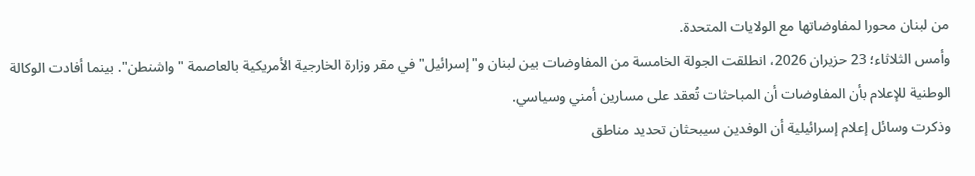من لبنان محورا لمفاوضاتها مع الولايات المتحدة.
وأمس الثلاثاء؛ 23 حزيران 2026، انطلقت الجولة الخامسة من المفاوضات بين لبنان و"إسرائيل" في مقر وزارة الخارجية الأمريكية بالعاصمة "واشنطن". بينما أفادت الوكالة الوطنية للإعلام بأن المفاوضات أن المباحثات تُعقد على مسارين أمني وسياسي.
وذكرت وسائل إعلام إسرائيلية أن الوفدين سيبحثان تحديد مناطق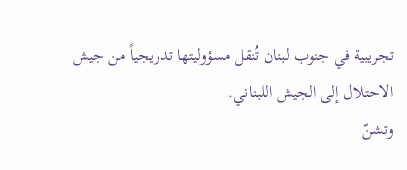تجريبية في جنوب لبنان تُنقل مسؤوليتها تدريجياً من جيش الاحتلال إلى الجيش اللبناني.
وتشنّ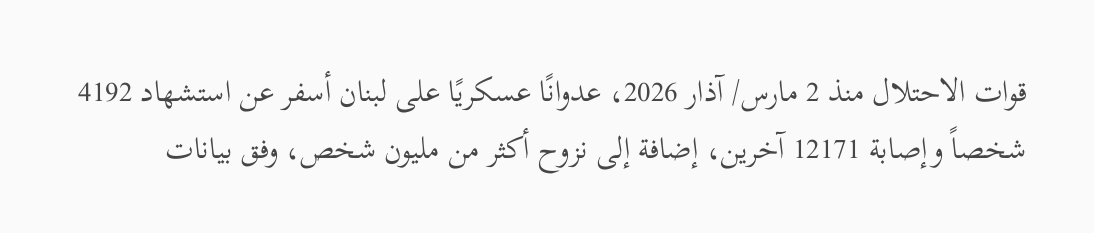قوات الاحتلال منذ 2 مارس/ آذار 2026، عدوانًا عسكريًا على لبنان أسفر عن استشهاد 4192 شخصاً وإصابة 12171 آخرين، إضافة إلى نزوح أكثر من مليون شخص، وفق بيانات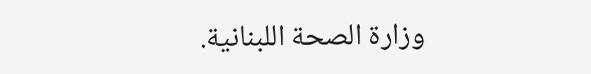وزارة الصحة اللبنانية.